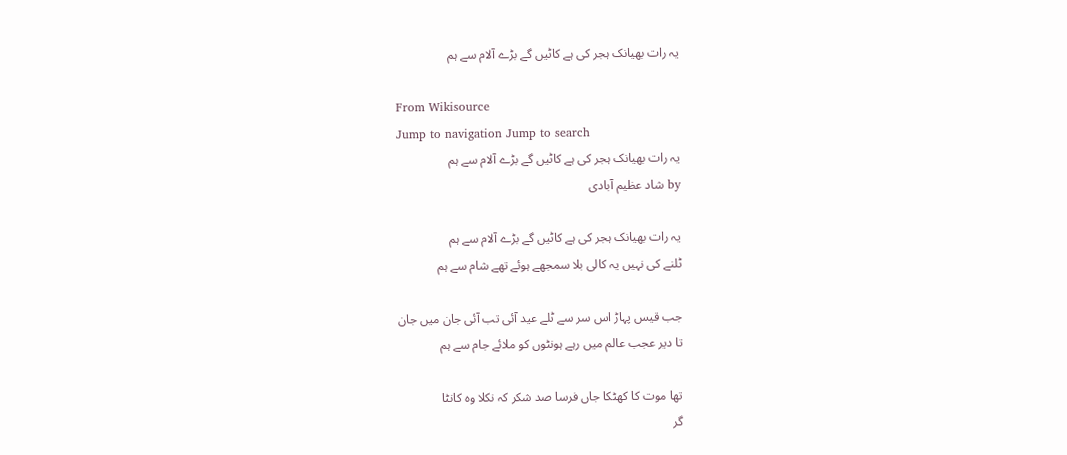یہ رات بھیانک ہجر کی ہے کاٹیں گے بڑے آلام سے ہم

From Wikisource
Jump to navigation Jump to search
یہ رات بھیانک ہجر کی ہے کاٹیں گے بڑے آلام سے ہم
by شاد عظیم آبادی

یہ رات بھیانک ہجر کی ہے کاٹیں گے بڑے آلام سے ہم
ٹلنے کی نہیں یہ کالی بلا سمجھے ہوئے تھے شام سے ہم

جب قیس پہاڑ اس سر سے ٹلے عید آئی تب آئی جان میں جان
تا دیر عجب عالم میں رہے ہونٹوں کو ملائے جام سے ہم

تھا موت کا کھٹکا جاں فرسا صد شکر کہ نکلا وہ کانٹا
گر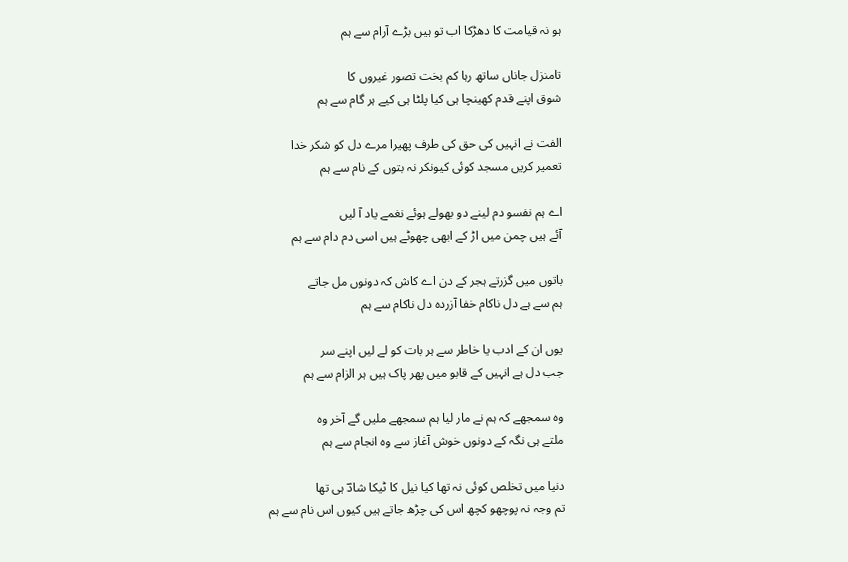ہو نہ قیامت کا دھڑکا اب تو ہیں بڑے آرام سے ہم

تامنزل جاناں ساتھ رہا کم بخت تصور غیروں کا
شوق اپنے قدم کھینچا ہی کیا پلٹا ہی کیے ہر گام سے ہم

الفت نے انہیں کی حق کی طرف پھیرا مرے دل کو شکر خدا
تعمیر کریں مسجد کوئی کیونکر نہ بتوں کے نام سے ہم

اے ہم نفسو دم لینے دو بھولے ہوئے نغمے یاد آ لیں
آئے ہیں چمن میں اڑ کے ابھی چھوٹے ہیں اسی دم دام سے ہم

باتوں میں گزرتے ہجر کے دن اے کاش کہ دونوں مل جاتے
ہم سے ہے دل ناکام خفا آزردہ دل ناکام سے ہم

یوں ان کے ادب یا خاطر سے ہر بات کو لے لیں اپنے سر
جب دل ہے انہیں کے قابو میں پھر پاک ہیں ہر الزام سے ہم

وہ سمجھے کہ ہم نے مار لیا ہم سمجھے ملیں گے آخر وہ
ملتے ہی نگہ کے دونوں خوش آغاز سے وہ انجام سے ہم

دنیا میں تخلص کوئی نہ تھا کیا نیل کا ٹیکا شادؔ ہی تھا
تم وجہ نہ پوچھو کچھ اس کی چڑھ جاتے ہیں کیوں اس نام سے ہم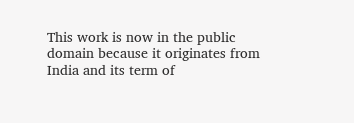This work is now in the public domain because it originates from India and its term of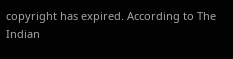copyright has expired. According to The Indian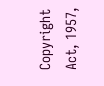Copyright Act, 1957,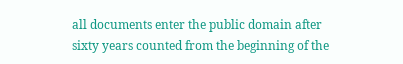all documents enter the public domain after sixty years counted from the beginning of the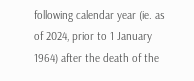following calendar year (ie. as of 2024, prior to 1 January 1964) after the death of the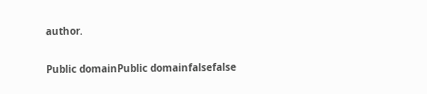author.

Public domainPublic domainfalsefalse